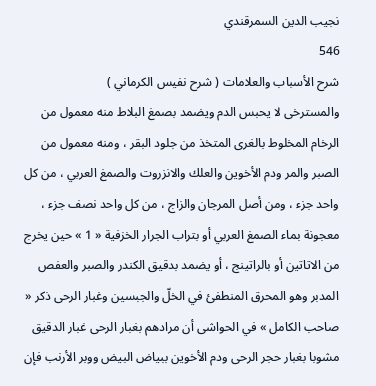نجيب الدين السمرقندي
546
شرح الأسباب والعلامات ( شرح نفيس الكرماني )
والمسترخى لا يحبس الدم ويضمد بصمغ البلاط منه معمول من الرخام المخلوط بالغرى المتخذ من جلود البقر ، ومنه معمول من الصبر والمر ودم الأخوين والعلك والانزروت والصمغ العربي ، من كل واحد جزء ، ومن أصل المرجان والزاج ، من كل واحد نصف جزء ، معجونة بماء الصمغ العربي أو بتراب الجرار الخزفية « 1 » حين يخرج من الاتاتين أو بالراتينج ، أو يضمد بدقيق الكندر والصبر والعفص المدبر وهو المحرق المنطفئ في الخلّ والجبسين وغبار الرحى ذكر « صاحب الكامل » في الحواشى أن مرادهم بغبار الرحى غبار الدقيق مشوبا بغبار حجر الرحى ودم الأخوين ببياض البيض ووبر الأرنب فإن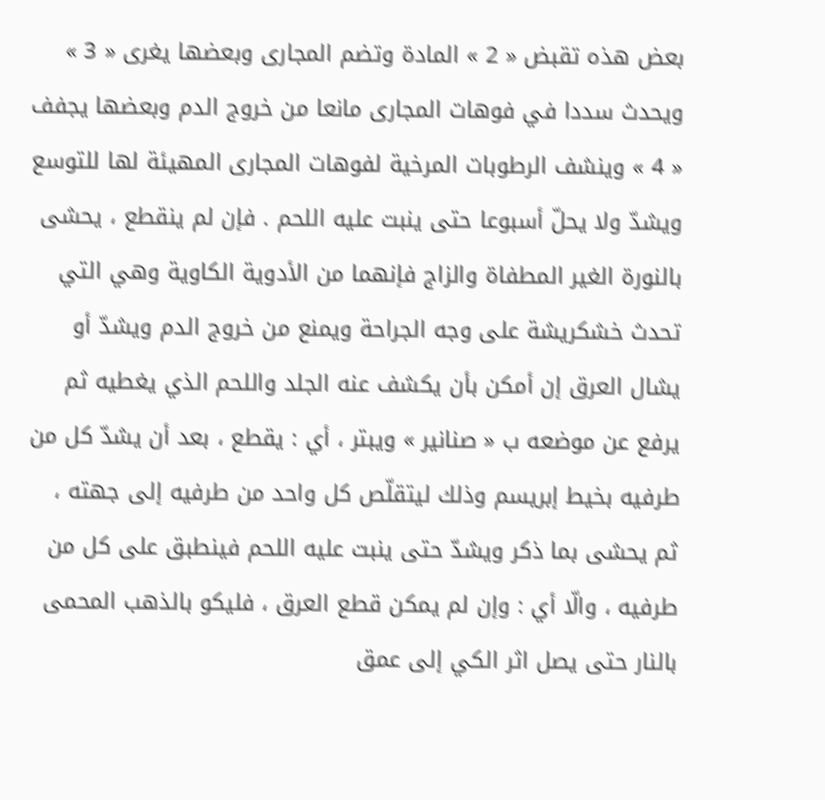بعض هذه تقبض « 2 » المادة وتضم المجارى وبعضها يغرى « 3 » ويحدث سددا في فوهات المجارى مانعا من خروج الدم وبعضها يجفف « 4 » وينشف الرطوبات المرخية لفوهات المجارى المهيئة لها للتوسع ويشدّ ولا يحلّ أسبوعا حتى ينبت عليه اللحم . فإن لم ينقطع ، يحشى بالنورة الغير المطفاة والزاج فإنهما من الأدوية الكاوية وهي التي تحدث خشكريشة على وجه الجراحة ويمنع من خروج الدم ويشدّ أو يشال العرق إن أمكن بأن يكشف عنه الجلد واللحم الذي يغطيه ثم يرفع عن موضعه ب « صنانير » ويبتر ، أي : يقطع ، بعد أن يشدّ كل من طرفيه بخيط إبريسم وذلك ليتقلّص كل واحد من طرفيه إلى جهته ، ثم يحشى بما ذكر ويشدّ حتى ينبت عليه اللحم فينطبق على كل من طرفيه ، والّا أي : وإن لم يمكن قطع العرق ، فليكو بالذهب المحمى بالنار حتى يصل اثر الكي إلى عمق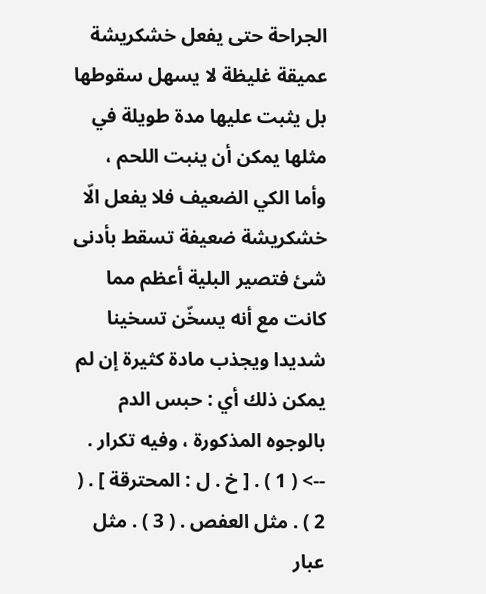الجراحة حتى يفعل خشكريشة عميقة غليظة لا يسهل سقوطها بل يثبت عليها مدة طويلة في مثلها يمكن أن ينبت اللحم ، وأما الكي الضعيف فلا يفعل الّا خشكريشة ضعيفة تسقط بأدنى شئ فتصير البلية أعظم مما كانت مع أنه يسخّن تسخينا شديدا ويجذب مادة كثيرة إن لم يمكن ذلك أي : حبس الدم بالوجوه المذكورة ، وفيه تكرار .
--> ( 1 ) . [ خ . ل : المحترقة ] . ( 2 ) . مثل العفص . ( 3 ) . مثل عبار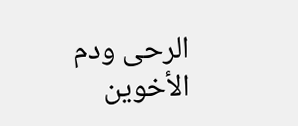الرحى ودم الأخوين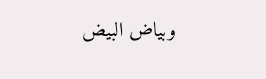وبياض البيض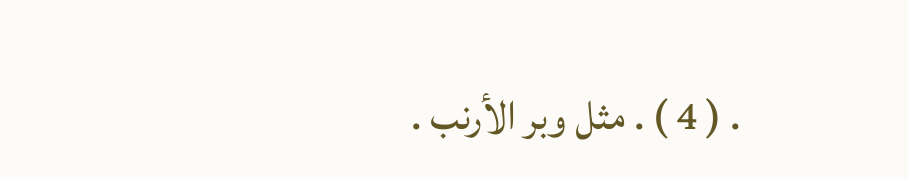. ( 4 ) . مثل وبر الأرنب .